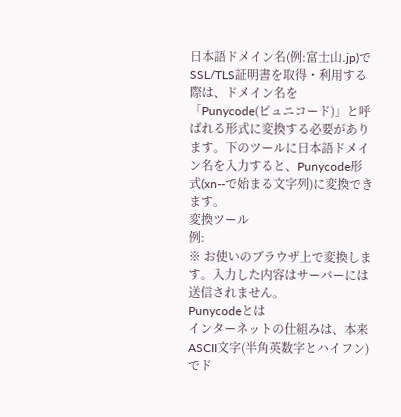日本語ドメイン名(例:富士山.jp)でSSL/TLS証明書を取得・利用する際は、ドメイン名を「Punycode(ピュニコード)」と呼ばれる形式に変換する必要があります。下のツールに日本語ドメイン名を入力すると、Punycode形式(xn--で始まる文字列)に変換できます。
変換ツール
例:
※ お使いのブラウザ上で変換します。入力した内容はサーバーには送信されません。
Punycodeとは
インターネットの仕組みは、本来ASCII文字(半角英数字とハイフン)でド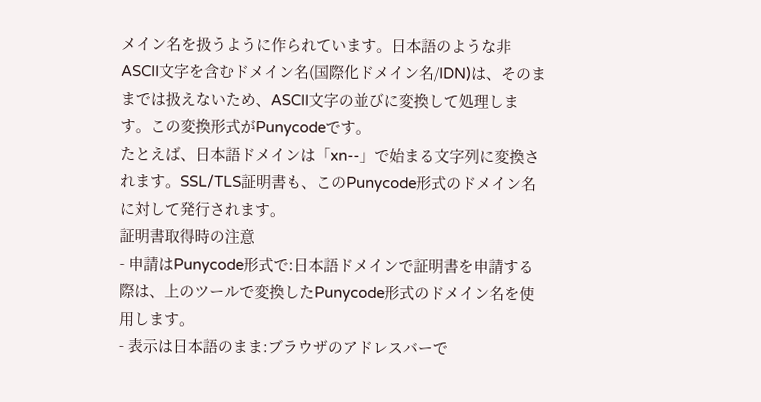メイン名を扱うように作られています。日本語のような非ASCII文字を含むドメイン名(国際化ドメイン名/IDN)は、そのままでは扱えないため、ASCII文字の並びに変換して処理します。この変換形式がPunycodeです。
たとえば、日本語ドメインは「xn--」で始まる文字列に変換されます。SSL/TLS証明書も、このPunycode形式のドメイン名に対して発行されます。
証明書取得時の注意
- 申請はPunycode形式で:日本語ドメインで証明書を申請する際は、上のツールで変換したPunycode形式のドメイン名を使用します。
- 表示は日本語のまま:ブラウザのアドレスバーで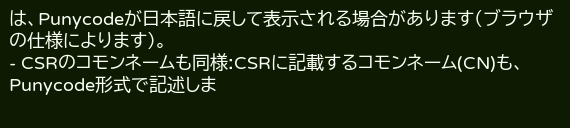は、Punycodeが日本語に戻して表示される場合があります(ブラウザの仕様によります)。
- CSRのコモンネームも同様:CSRに記載するコモンネーム(CN)も、Punycode形式で記述しま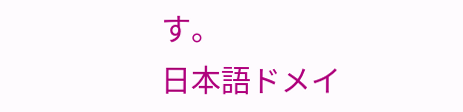す。
日本語ドメイ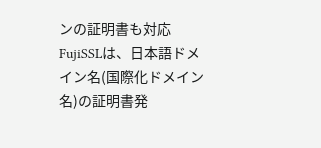ンの証明書も対応
FujiSSLは、日本語ドメイン名(国際化ドメイン名)の証明書発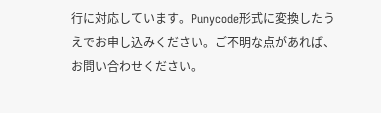行に対応しています。Punycode形式に変換したうえでお申し込みください。ご不明な点があれば、お問い合わせください。